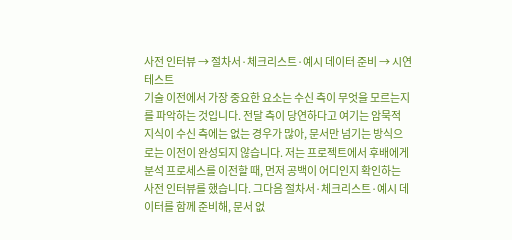사전 인터뷰 → 절차서·체크리스트·예시 데이터 준비 → 시연 테스트
기술 이전에서 가장 중요한 요소는 수신 측이 무엇을 모르는지를 파악하는 것입니다. 전달 측이 당연하다고 여기는 암묵적 지식이 수신 측에는 없는 경우가 많아, 문서만 넘기는 방식으로는 이전이 완성되지 않습니다. 저는 프로젝트에서 후배에게 분석 프로세스를 이전할 때, 먼저 공백이 어디인지 확인하는 사전 인터뷰를 했습니다. 그다음 절차서·체크리스트·예시 데이터를 함께 준비해, 문서 없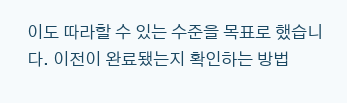이도 따라할 수 있는 수준을 목표로 했습니다. 이전이 완료됐는지 확인하는 방법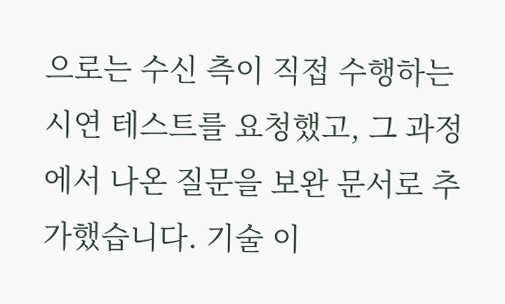으로는 수신 측이 직접 수행하는 시연 테스트를 요청했고, 그 과정에서 나온 질문을 보완 문서로 추가했습니다. 기술 이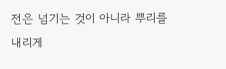전은 넘기는 것이 아니라 뿌리를 내리게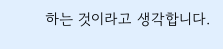하는 것이라고 생각합니다.